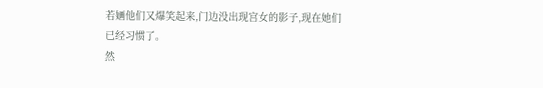若婳他们又爆笑起来,门边没出现宫女的影子,现在她们已经习惯了。
然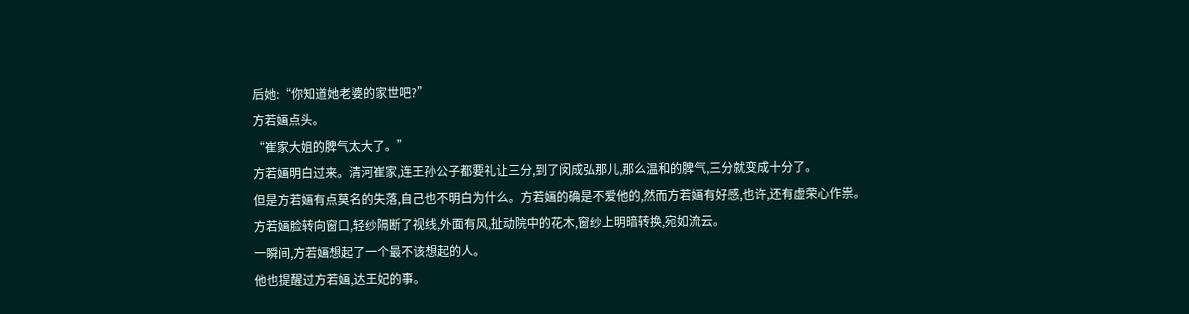后她:“你知道她老婆的家世吧?”
方若婳点头。
“崔家大姐的脾气太大了。”
方若婳明白过来。清河崔家,连王孙公子都要礼让三分,到了闵成弘那儿,那么温和的脾气,三分就变成十分了。
但是方若婳有点莫名的失落,自己也不明白为什么。方若婳的确是不爱他的,然而方若婳有好感,也许,还有虚荣心作祟。
方若婳脸转向窗口,轻纱隔断了视线,外面有风,扯动院中的花木,窗纱上明暗转换,宛如流云。
一瞬间,方若婳想起了一个最不该想起的人。
他也提醒过方若婳,达王妃的事。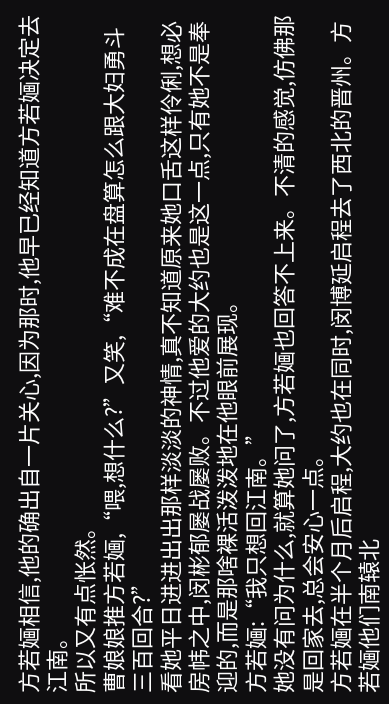方若婳相信,他的确出自一片关心,因为那时,他早已经知道方若婳决定去江南。
所以又有点怅然。
曹娘娘推方若婳,“喂,想什么?”又笑,“难不成在盘算怎么跟大妇勇斗三百回合?”
看她平日进进出出那样淡淡的神情,真不知道原来她口舌这样伶俐,想必房帏之中,闵彬郁屡战屡败。不过他爱的大约也是这一点,只有她不是奉迎的,而是那啥裸活泼泼地在他眼前展现。
方若婳:“我只想回江南。”
她没有问为什么,就算她问了,方若婳也回答不上来。不清的感觉,仿佛那是回家去,总会安心一点。
方若婳在半个月后启程,大约也在同时,闵博延启程去了西北的晋州。方若婳他们南辕北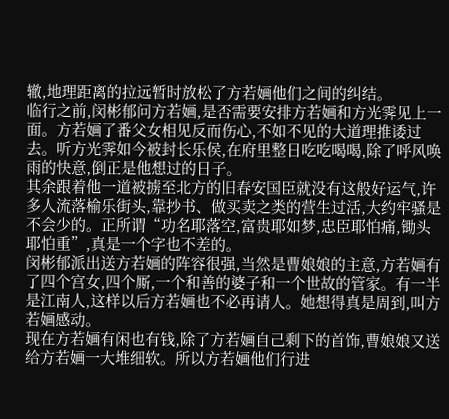辙,地理距离的拉远暂时放松了方若婳他们之间的纠结。
临行之前,闵彬郁问方若婳,是否需要安排方若婳和方光霁见上一面。方若婳了番父女相见反而伤心,不如不见的大道理推诿过去。听方光霁如今被封长乐侯,在府里整日吃吃喝喝,除了呼风唤雨的快意,倒正是他想过的日子。
其余跟着他一道被掳至北方的旧春安国臣就没有这般好运气,许多人流落榆乐街头,靠抄书、做买卖之类的营生过活,大约牢骚是不会少的。正所谓“功名耶落空,富贵耶如梦,忠臣耶怕痛,锄头耶怕重”,真是一个字也不差的。
闵彬郁派出送方若婳的阵容很强,当然是曹娘娘的主意,方若婳有了四个宫女,四个厮,一个和善的婆子和一个世故的管家。有一半是江南人,这样以后方若婳也不必再请人。她想得真是周到,叫方若婳感动。
现在方若婳有闲也有钱,除了方若婳自己剩下的首饰,曹娘娘又送给方若婳一大堆细软。所以方若婳他们行进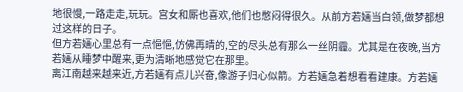地很慢,一路走走,玩玩。宫女和厮也喜欢,他们也憋闷得很久。从前方若婳当白领,做梦都想过这样的日子。
但方若婳心里总有一点悒悒,仿佛再晴的,空的尽头总有那么一丝阴霾。尤其是在夜晚,当方若婳从睡梦中醒来,更为清晰地感觉它在那里。
离江南越来越来近,方若婳有点儿兴奋,像游子归心似箭。方若婳急着想看看建康。方若婳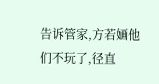告诉管家,方若婳他们不玩了,径直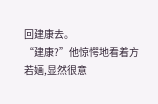回建康去。
“建康?”他惊愕地看着方若婳,显然很意